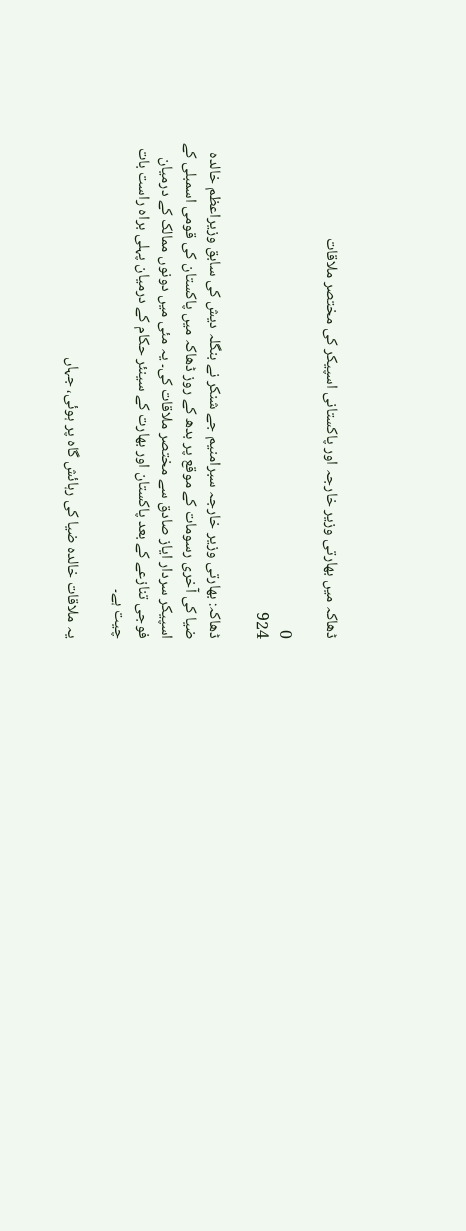ڈھاکہ میں بھارتی وزیر خارجہ اور پاکستانی اسپیکر کی مختصر ملاقات

0
924

ڈھاکہ: بھارتی وزیر خارجہ سبرامنیم جے شنکر نے بنگلہ دیش کی سابق وزیراعظم خالدہ ضیا کی آخری رسومات کے موقع پر بدھ کے روز ڈھاکہ میں پاکستان کی قومی اسمبلی کے اسپیکر سردار ایاز صادق سے مختصر ملاقات کی۔ یہ مئی میں دونوں ممالک کے درمیان فوجی تنازعے کے بعد پاکستان اور بھارت کے سینئر حکام کے درمیان پہلی براہ راست بات چیت ہے۔

یہ ملاقات خالدہ ضیا کی رہائش گاہ پر ہوئی، جہاں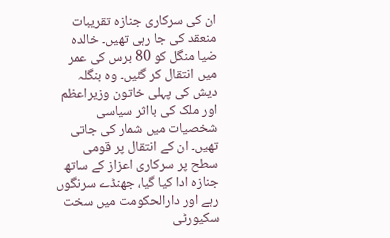ان کی سرکاری جنازہ تقریبات منعقد کی جا رہی تھیں۔ خالدہ ضیا منگل کو 80 برس کی عمر میں انتقال کر گئیں۔ وہ بنگلہ دیش کی پہلی خاتون وزیراعظم اور ملک کی بااثر سیاسی شخصیات میں شمار کی جاتی تھیں۔ ان کے انتقال پر قومی سطح پر سرکاری اعزاز کے ساتھ جنازہ ادا کیا گیا، جھنڈے سرنگوں رہے اور دارالحکومت میں سخت سکیورٹی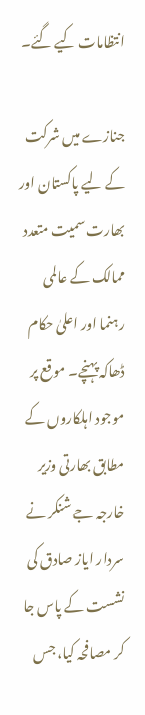انتظامات کیے گئے۔

جنازے میں شرکت کے لیے پاکستان اور بھارت سمیت متعدد ممالک کے عالمی رہنما اور اعلیٰ حکام ڈھاکہ پہنچے۔ موقع پر موجود اہلکاروں کے مطابق بھارتی وزیر خارجہ جے شنکر نے سردار ایاز صادق کی نشست کے پاس جا کر مصافحہ کیا، جس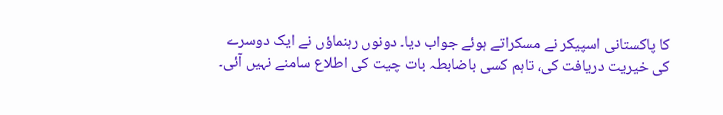کا پاکستانی اسپیکر نے مسکراتے ہوئے جواب دیا۔ دونوں رہنماؤں نے ایک دوسرے کی خیریت دریافت کی، تاہم کسی باضابطہ بات چیت کی اطلاع سامنے نہیں آئی۔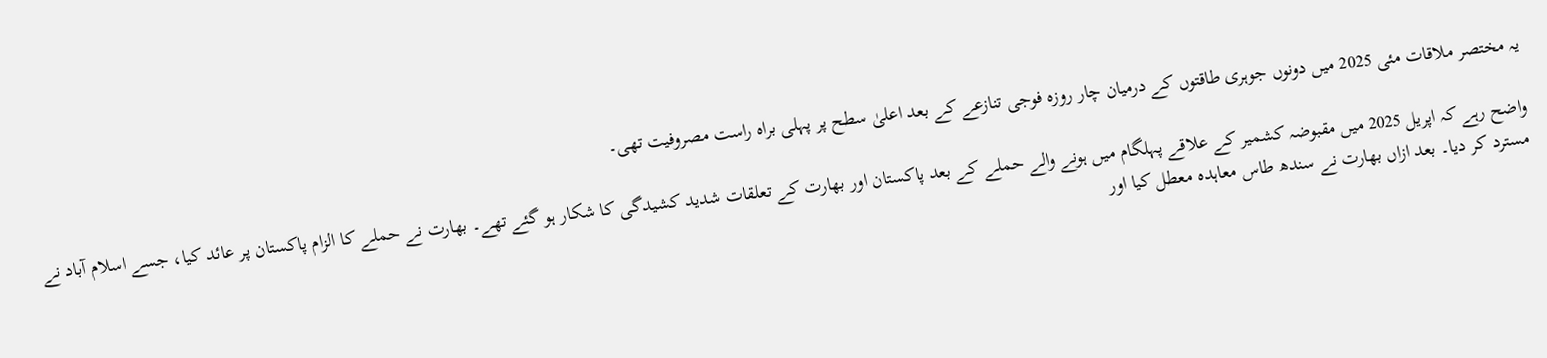یہ مختصر ملاقات مئی 2025 میں دونوں جوہری طاقتوں کے درمیان چار روزہ فوجی تنازعے کے بعد اعلیٰ سطح پر پہلی براہ راست مصروفیت تھی۔

واضح رہے کہ اپریل 2025 میں مقبوضہ کشمیر کے علاقے پہلگام میں ہونے والے حملے کے بعد پاکستان اور بھارت کے تعلقات شدید کشیدگی کا شکار ہو گئے تھے۔ بھارت نے حملے کا الزام پاکستان پر عائد کیا، جسے اسلام آباد نے مسترد کر دیا۔ بعد ازاں بھارت نے سندھ طاس معاہدہ معطل کیا اور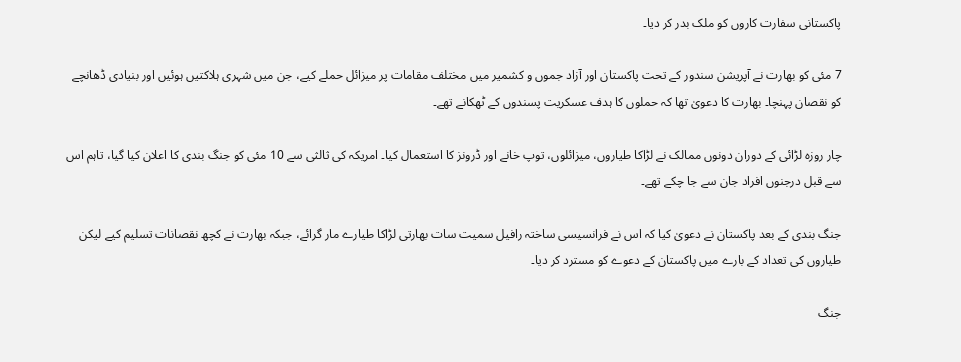پاکستانی سفارت کاروں کو ملک بدر کر دیا۔

7 مئی کو بھارت نے آپریشن سندور کے تحت پاکستان اور آزاد جموں و کشمیر میں مختلف مقامات پر میزائل حملے کیے، جن میں شہری ہلاکتیں ہوئیں اور بنیادی ڈھانچے کو نقصان پہنچا۔ بھارت کا دعویٰ تھا کہ حملوں کا ہدف عسکریت پسندوں کے ٹھکانے تھے۔

چار روزہ لڑائی کے دوران دونوں ممالک نے لڑاکا طیاروں، میزائلوں، توپ خانے اور ڈرونز کا استعمال کیا۔ امریکہ کی ثالثی سے 10 مئی کو جنگ بندی کا اعلان کیا گیا، تاہم اس سے قبل درجنوں افراد جان سے جا چکے تھے۔

جنگ بندی کے بعد پاکستان نے دعویٰ کیا کہ اس نے فرانسیسی ساختہ رافیل سمیت سات بھارتی لڑاکا طیارے مار گرائے، جبکہ بھارت نے کچھ نقصانات تسلیم کیے لیکن طیاروں کی تعداد کے بارے میں پاکستان کے دعوے کو مسترد کر دیا۔

جنگ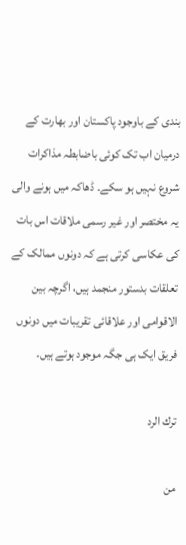بندی کے باوجود پاکستان اور بھارت کے درمیان اب تک کوئی باضابطہ مذاکرات شروع نہیں ہو سکے۔ ڈھاکہ میں ہونے والی یہ مختصر اور غیر رسمی ملاقات اس بات کی عکاسی کرتی ہے کہ دونوں ممالک کے تعلقات بدستور منجمد ہیں، اگرچہ بین الاقوامی اور علاقائی تقریبات میں دونوں فریق ایک ہی جگہ موجود ہوتے ہیں۔

ترك الرد

من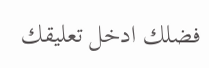فضلك ادخل تعليقك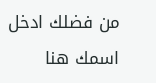من فضلك ادخل اسمك هنا